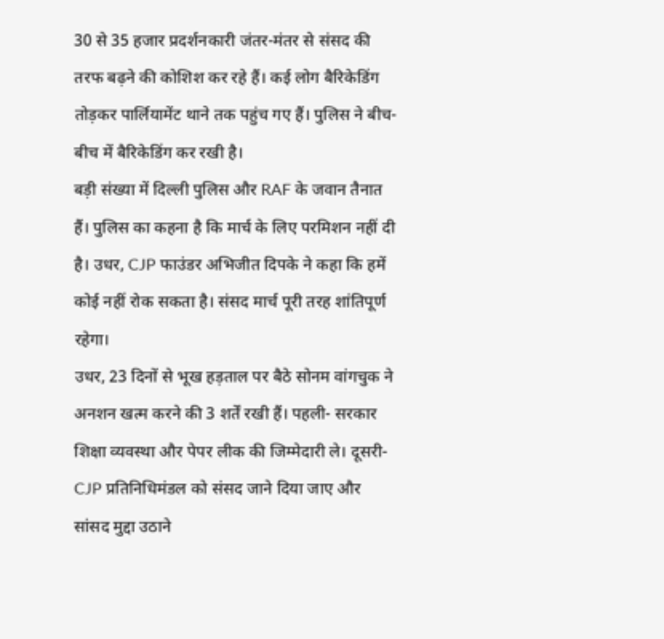30 से 35 हजार प्रदर्शनकारी जंतर-मंतर से संसद की तरफ बढ़ने की कोशिश कर रहे हैं। कई लोग बैरिकेडिंग तोड़कर पार्लियामेंट थाने तक पहुंच गए हैं। पुलिस ने बीच-बीच में बैरिकेडिंग कर रखी है।
बड़ी संख्या में दिल्ली पुलिस और RAF के जवान तैनात हैं। पुलिस का कहना है कि मार्च के लिए परमिशन नहीं दी है। उधर, CJP फाउंडर अभिजीत दिपके ने कहा कि हमें कोई नहीं रोक सकता है। संसद मार्च पूरी तरह शांतिपूर्ण रहेगा।
उधर, 23 दिनों से भूख हड़ताल पर बैठे सोनम वांगचुक ने अनशन खत्म करने की 3 शर्तें रखी हैं। पहली- सरकार शिक्षा व्यवस्था और पेपर लीक की जिम्मेदारी ले। दूसरी- CJP प्रतिनिधिमंडल को संसद जाने दिया जाए और सांसद मुद्दा उठाने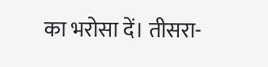का भरोसा दें। तीसरा-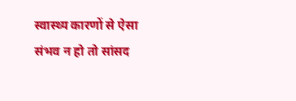स्वास्थ्य कारणों से ऐसा संभव न हो तो सांसद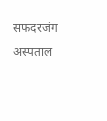सफदरजंग अस्पताल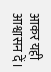आकर यही आश्वासन दें।